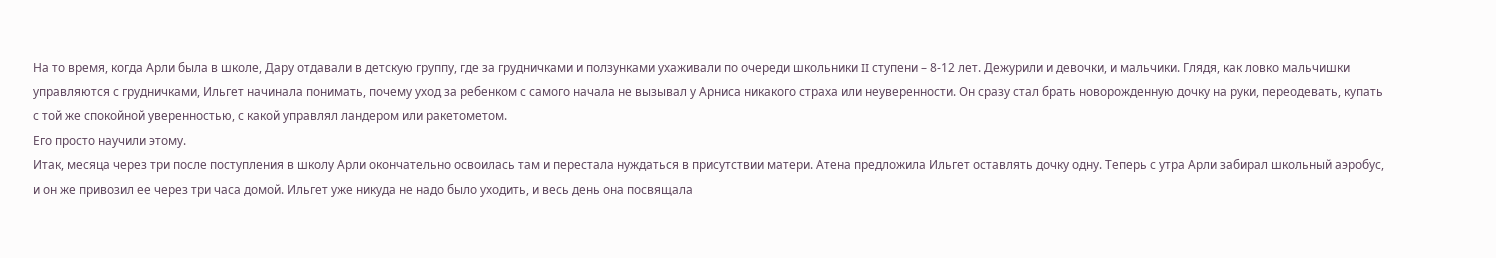На то время, когда Арли была в школе, Дару отдавали в детскую группу, где за грудничками и ползунками ухаживали по очереди школьники II ступени – 8-12 лет. Дежурили и девочки, и мальчики. Глядя, как ловко мальчишки управляются с грудничками, Ильгет начинала понимать, почему уход за ребенком с самого начала не вызывал у Арниса никакого страха или неуверенности. Он сразу стал брать новорожденную дочку на руки, переодевать, купать с той же спокойной уверенностью, с какой управлял ландером или ракетометом.
Его просто научили этому.
Итак, месяца через три после поступления в школу Арли окончательно освоилась там и перестала нуждаться в присутствии матери. Атена предложила Ильгет оставлять дочку одну. Теперь с утра Арли забирал школьный аэробус, и он же привозил ее через три часа домой. Ильгет уже никуда не надо было уходить, и весь день она посвящала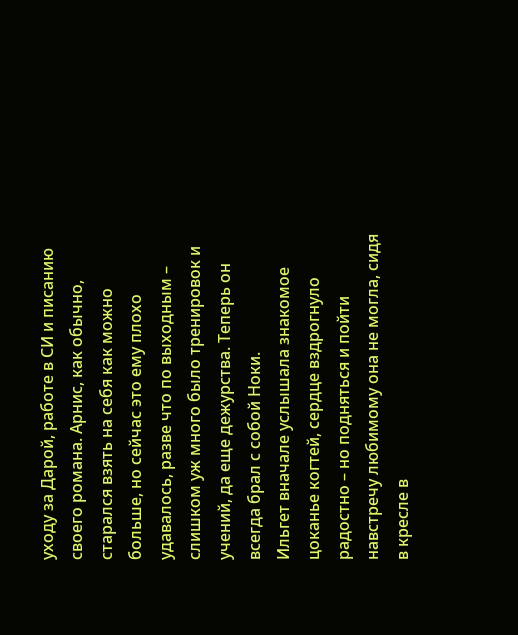уходу за Дарой, работе в СИ и писанию своего романа. Арнис, как обычно, старался взять на себя как можно больше, но сейчас это ему плохо удавалось, разве что по выходным – слишком уж много было тренировок и учений, да еще дежурства. Теперь он всегда брал с собой Ноки.
Ильгет вначале услышала знакомое цоканье когтей, сердце вздрогнуло радостно – но подняться и пойти навстречу любимому она не могла, сидя в кресле в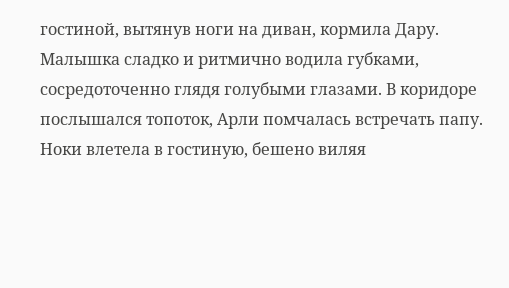гостиной, вытянув ноги на диван, кормила Дару. Малышка сладко и ритмично водила губками, сосредоточенно глядя голубыми глазами. В коридоре послышался топоток, Арли помчалась встречать папу. Ноки влетела в гостиную, бешено виляя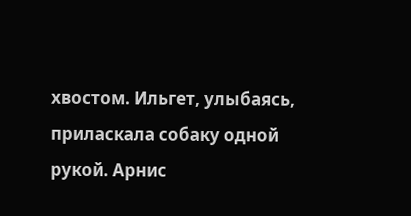хвостом. Ильгет, улыбаясь, приласкала собаку одной рукой. Арнис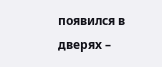появился в дверях –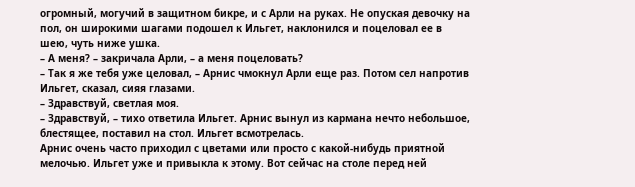огромный, могучий в защитном бикре, и с Арли на руках. Не опуская девочку на пол, он широкими шагами подошел к Ильгет, наклонился и поцеловал ее в шею, чуть ниже ушка.
– А меня? – закричала Арли, – а меня поцеловать?
– Так я же тебя уже целовал, – Арнис чмокнул Арли еще раз. Потом сел напротив Ильгет, сказал, сияя глазами.
– Здравствуй, светлая моя.
– Здравствуй, – тихо ответила Ильгет. Арнис вынул из кармана нечто небольшое, блестящее, поставил на стол. Ильгет всмотрелась.
Арнис очень часто приходил с цветами или просто с какой-нибудь приятной мелочью. Ильгет уже и привыкла к этому. Вот сейчас на столе перед ней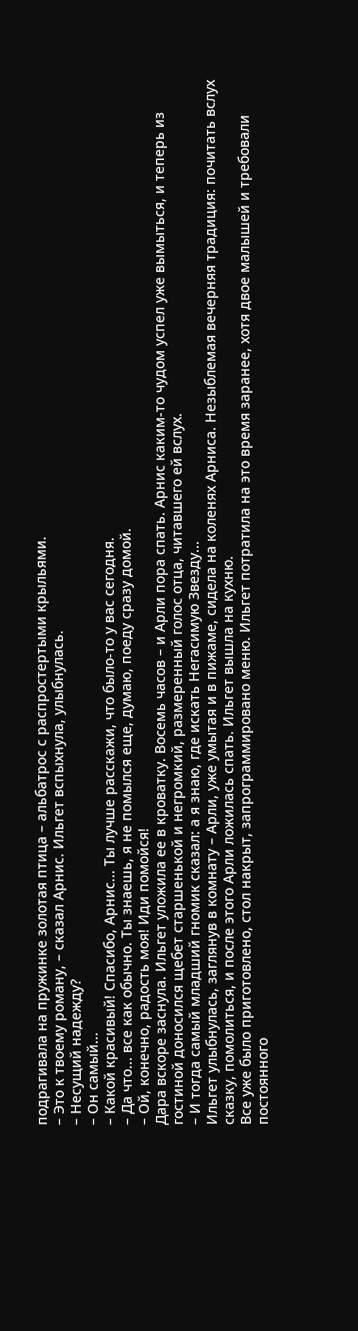подрагивала на пружинке золотая птица – альбатрос с распростертыми крыльями.
– Это к твоему роману, – сказал Арнис. Ильгет вспыхнула, улыбнулась.
– Несущий надежду?
– Он самый...
– Какой красивый! Спасибо, Арнис... Ты лучше расскажи, что было-то у вас сегодня.
– Да что... все как обычно. Ты знаешь, я не помылся еще, думаю, поеду сразу домой.
– Ой, конечно, радость моя! Иди помойся!
Дара вскоре заснула. Ильгет уложила ее в кроватку. Восемь часов – и Арли пора спать. Арнис каким-то чудом успел уже вымыться, и теперь из гостиной доносился щебет старшенькой и негромкий, размеренный голос отца, читавшего ей вслух.
– И тогда самый младший гномик сказал: а я знаю, где искать Негасимую Звезду...
Ильгет улыбнулась, заглянув в комнату – Арли, уже умытая и в пижаме, сидела на коленях Арниса. Незыблемая вечерняя традиция: почитать вслух сказку, помолиться, и после этого Арли ложилась спать. Ильгет вышла на кухню.
Все уже было приготовлено, стол накрыт, запрограммировано меню. Ильгет потратила на это время заранее, хотя двое малышей и требовали постоянного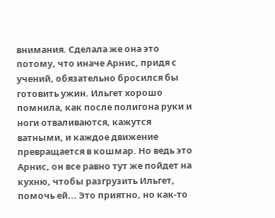внимания. Сделала же она это потому, что иначе Арнис, придя с учений, обязательно бросился бы готовить ужин. Ильгет хорошо помнила, как после полигона руки и ноги отваливаются, кажутся ватными, и каждое движение превращается в кошмар. Но ведь это Арнис, он все равно тут же пойдет на кухню, чтобы разгрузить Ильгет, помочь ей... Это приятно, но как-то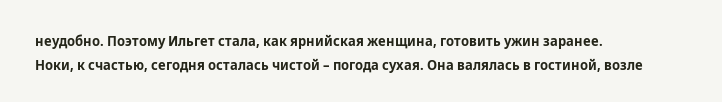неудобно. Поэтому Ильгет стала, как ярнийская женщина, готовить ужин заранее.
Ноки, к счастью, сегодня осталась чистой – погода сухая. Она валялась в гостиной, возле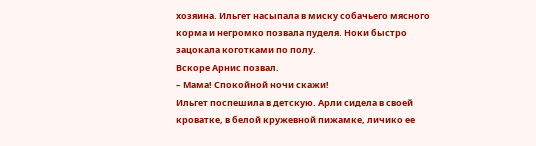хозяина. Ильгет насыпала в миску собачьего мясного корма и негромко позвала пуделя. Ноки быстро зацокала коготками по полу.
Вскоре Арнис позвал.
– Мама! Спокойной ночи скажи!
Ильгет поспешила в детскую. Арли сидела в своей кроватке, в белой кружевной пижамке, личико ее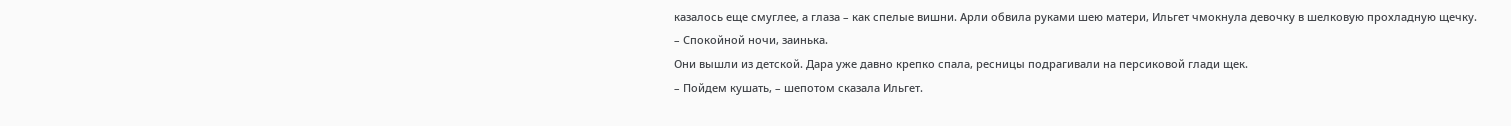казалось еще смуглее, а глаза – как спелые вишни. Арли обвила руками шею матери, Ильгет чмокнула девочку в шелковую прохладную щечку.
– Спокойной ночи, заинька.
Они вышли из детской. Дара уже давно крепко спала, ресницы подрагивали на персиковой глади щек.
– Пойдем кушать, – шепотом сказала Ильгет.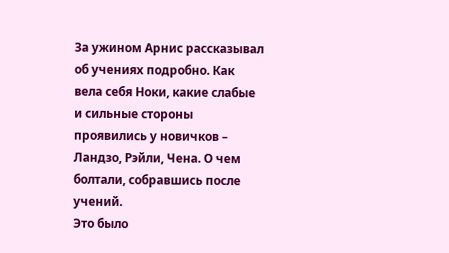За ужином Арнис рассказывал об учениях подробно. Как вела себя Ноки, какие слабые и сильные стороны проявились у новичков – Ландзо, Рэйли, Чена. О чем болтали, собравшись после учений.
Это было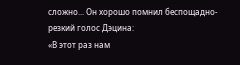сложно... Он хорошо помнил беспощадно-резкий голос Дэцина:
«В этот раз нам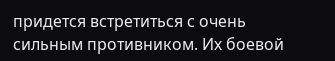придется встретиться с очень сильным противником. Их боевой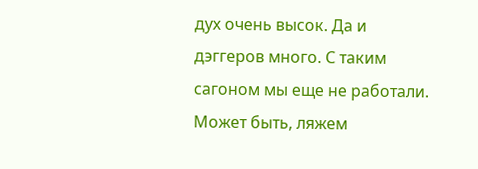дух очень высок. Да и дэггеров много. С таким сагоном мы еще не работали. Может быть, ляжем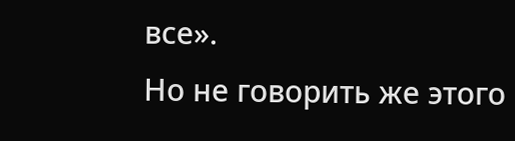все».
Но не говорить же этого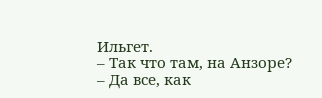Ильгет.
– Так что там, на Анзоре?
– Да все, как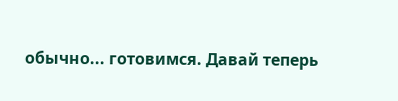обычно... готовимся. Давай теперь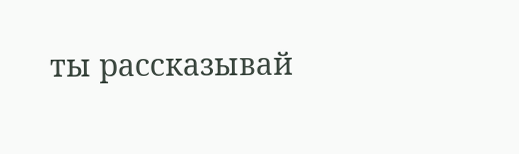ты рассказывай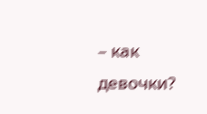– как девочки?